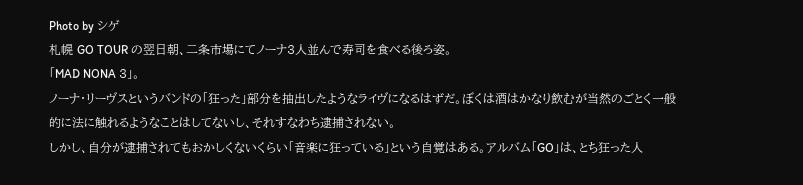Photo by シゲ
札幌 GO TOUR の翌日朝、二条市場にてノーナ3人並んで寿司を食べる後ろ姿。
「MAD NONA 3」。
ノーナ・リーヴスというバンドの「狂った」部分を抽出したようなライヴになるはずだ。ぼくは酒はかなり飲むが当然のごとく一般的に法に触れるようなことはしてないし、それすなわち逮捕されない。
しかし、自分が逮捕されてもおかしくないくらい「音楽に狂っている」という自覚はある。アルバム「GO」は、とち狂った人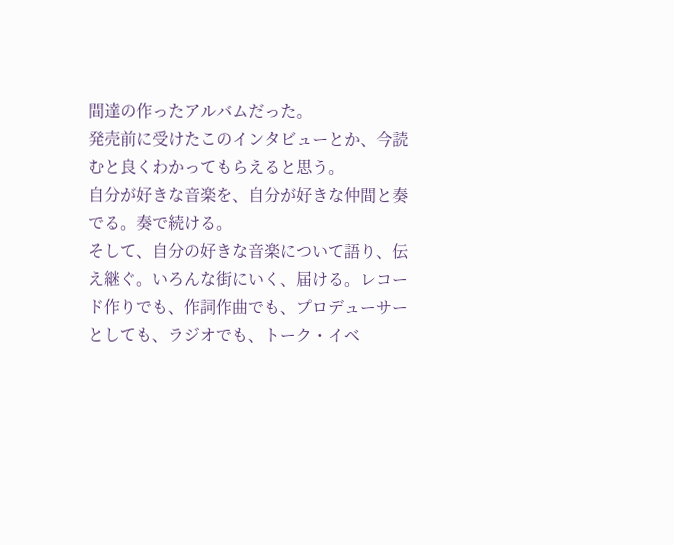間達の作ったアルバムだった。
発売前に受けたこのインタビューとか、今読むと良くわかってもらえると思う。
自分が好きな音楽を、自分が好きな仲間と奏でる。奏で続ける。
そして、自分の好きな音楽について語り、伝え継ぐ。いろんな街にいく、届ける。レコード作りでも、作詞作曲でも、プロデューサーとしても、ラジオでも、トーク・イベ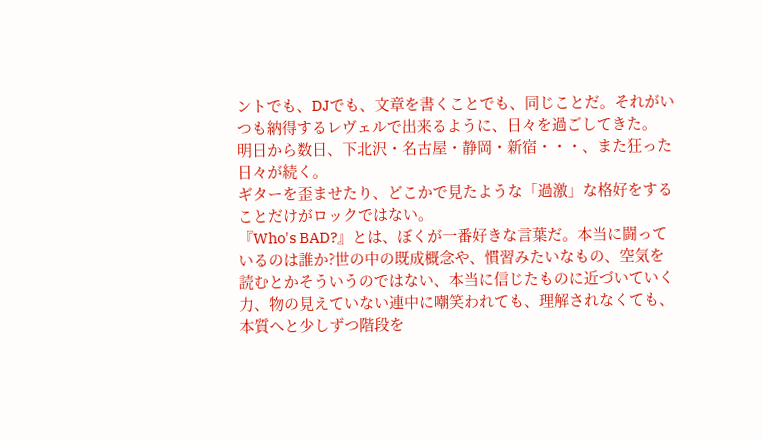ントでも、DJでも、文章を書くことでも、同じことだ。それがいつも納得するレヴェルで出来るように、日々を過ごしてきた。
明日から数日、下北沢・名古屋・静岡・新宿・・・、また狂った日々が続く。
ギターを歪ませたり、どこかで見たような「過激」な格好をすることだけがロックではない。
『Who's BAD?』とは、ぼくが一番好きな言葉だ。本当に闘っているのは誰か?世の中の既成概念や、慣習みたいなもの、空気を読むとかそういうのではない、本当に信じたものに近づいていく力、物の見えていない連中に嘲笑われても、理解されなくても、本質へと少しずつ階段を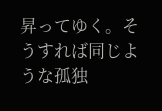昇ってゆく。そうすれば同じような孤独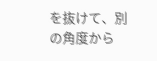を抜けて、別の角度から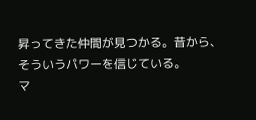昇ってきた仲間が見つかる。昔から、そういうパワーを信じている。
マ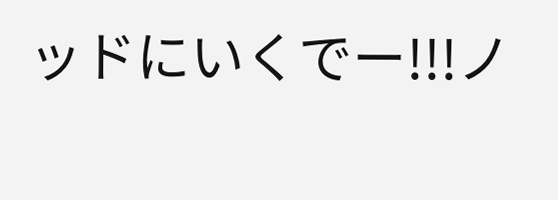ッドにいくでー!!!ノ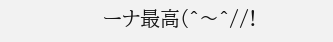ーナ最高(^〜^//!